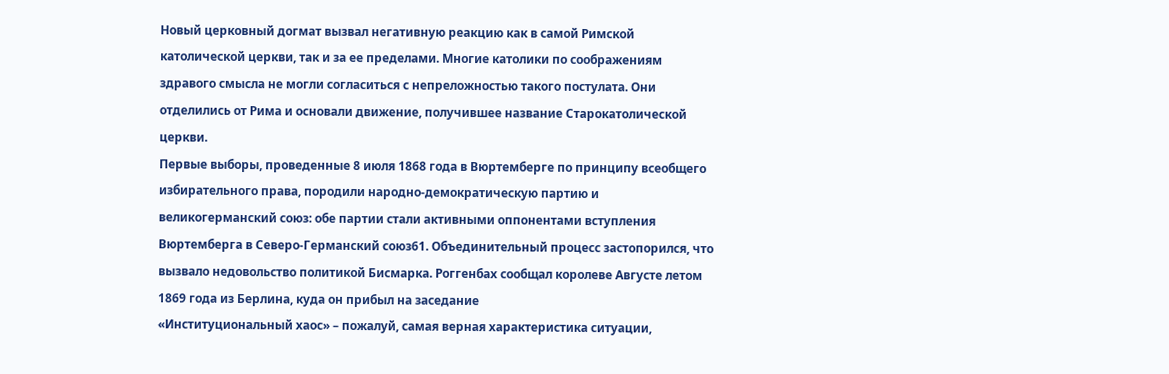Новый церковный догмат вызвал негативную реакцию как в самой Римской католической церкви, так и за ее пределами. Многие католики по соображениям здравого смысла не могли согласиться с непреложностью такого постулата. Они отделились от Рима и основали движение, получившее название Старокатолической церкви.
Первые выборы, проведенные 8 июля 1868 года в Вюртемберге по принципу всеобщего избирательного права, породили народно-демократическую партию и великогерманский союз: обе партии стали активными оппонентами вступления Вюртемберга в Северо-Германский союз61. Объединительный процесс застопорился, что вызвало недовольство политикой Бисмарка. Роггенбах сообщал королеве Августе летом 1869 года из Берлина, куда он прибыл на заседание
«Институциональный хаос» – пожалуй, самая верная характеристика ситуации,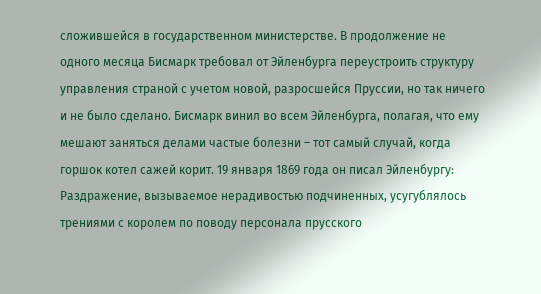сложившейся в государственном министерстве. В продолжение не одного месяца Бисмарк требовал от Эйленбурга переустроить структуру управления страной с учетом новой, разросшейся Пруссии, но так ничего и не было сделано. Бисмарк винил во всем Эйленбурга, полагая, что ему мешают заняться делами частые болезни – тот самый случай, когда горшок котел сажей корит. 19 января 1869 года он писал Эйленбургу:
Раздражение, вызываемое нерадивостью подчиненных, усугублялось трениями с королем по поводу персонала прусского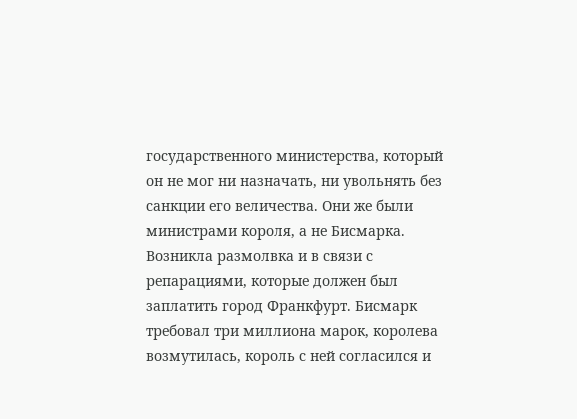государственного министерства, который он не мог ни назначать, ни увольнять без санкции его величества. Они же были министрами короля, а не Бисмарка. Возникла размолвка и в связи с репарациями, которые должен был заплатить город Франкфурт. Бисмарк требовал три миллиона марок, королева возмутилась, король с ней согласился и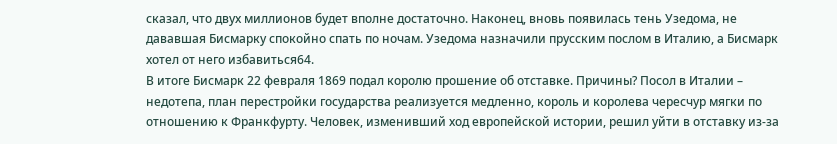сказал, что двух миллионов будет вполне достаточно. Наконец, вновь появилась тень Узедома, не дававшая Бисмарку спокойно спать по ночам. Узедома назначили прусским послом в Италию, а Бисмарк хотел от него избавиться64.
В итоге Бисмарк 22 февраля 1869 подал королю прошение об отставке. Причины? Посол в Италии – недотепа, план перестройки государства реализуется медленно, король и королева чересчур мягки по отношению к Франкфурту. Человек, изменивший ход европейской истории, решил уйти в отставку из-за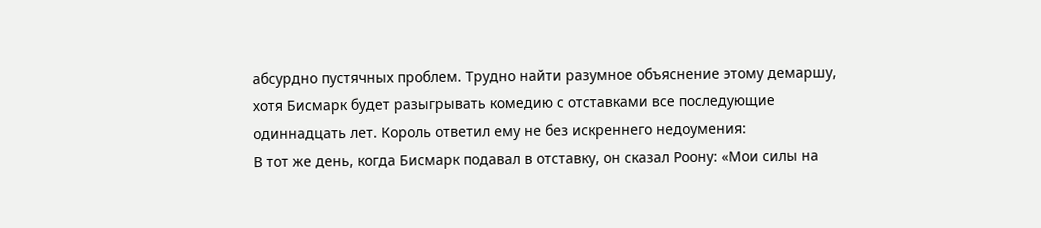абсурдно пустячных проблем. Трудно найти разумное объяснение этому демаршу, хотя Бисмарк будет разыгрывать комедию с отставками все последующие одиннадцать лет. Король ответил ему не без искреннего недоумения:
В тот же день, когда Бисмарк подавал в отставку, он сказал Роону: «Мои силы на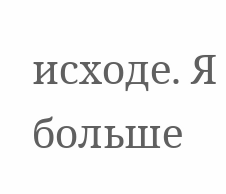исходе. Я больше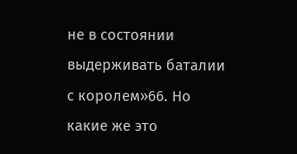не в состоянии выдерживать баталии с королем»66. Но какие же это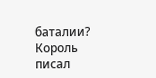баталии? Король писал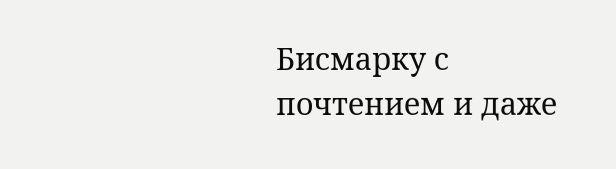Бисмарку с почтением и даже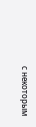с некоторым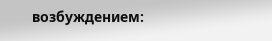возбуждением: